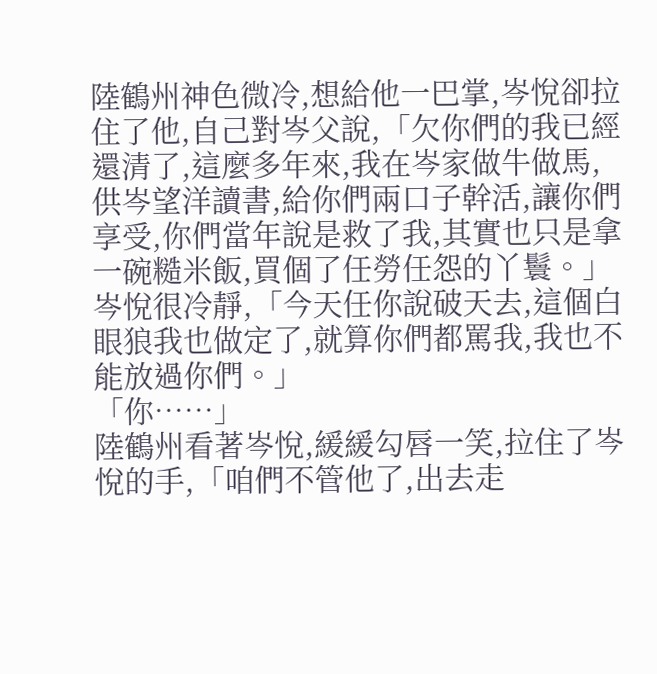陸鶴州神色微冷,想給他一巴掌,岑悅卻拉住了他,自己對岑父說,「欠你們的我已經還清了,這麼多年來,我在岑家做牛做馬,供岑望洋讀書,給你們兩口子幹活,讓你們享受,你們當年說是救了我,其實也只是拿一碗糙米飯,買個了任勞任怨的丫鬟。」
岑悅很冷靜,「今天任你說破天去,這個白眼狼我也做定了,就算你們都罵我,我也不能放過你們。」
「你……」
陸鶴州看著岑悅,緩緩勾唇一笑,拉住了岑悅的手,「咱們不管他了,出去走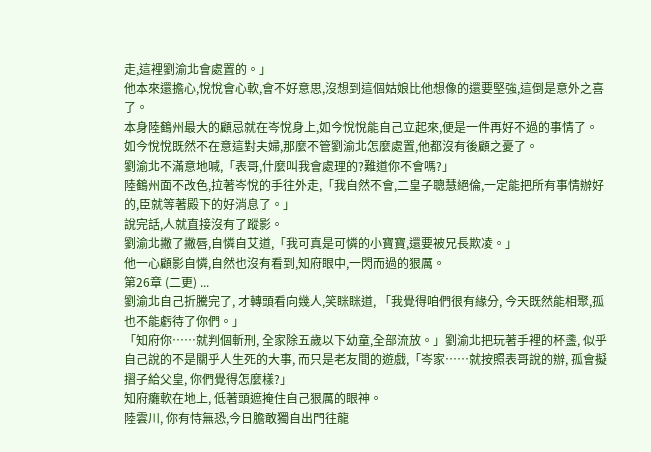走,這裡劉渝北會處置的。」
他本來還擔心,悅悅會心軟,會不好意思,沒想到這個姑娘比他想像的還要堅強,這倒是意外之喜了。
本身陸鶴州最大的顧忌就在岑悅身上,如今悅悅能自己立起來,便是一件再好不過的事情了。
如今悅悅既然不在意這對夫婦,那麼不管劉渝北怎麼處置,他都沒有後顧之憂了。
劉渝北不滿意地喊,「表哥,什麼叫我會處理的?難道你不會嗎?」
陸鶴州面不改色,拉著岑悅的手往外走,「我自然不會,二皇子聰慧絕倫,一定能把所有事情辦好的,臣就等著殿下的好消息了。」
說完話,人就直接沒有了蹤影。
劉渝北撇了撇唇,自憐自艾道,「我可真是可憐的小寶寶,還要被兄長欺凌。」
他一心顧影自憐,自然也沒有看到,知府眼中,一閃而過的狠厲。
第26章 (二更) ...
劉渝北自己折騰完了, 才轉頭看向幾人,笑眯眯道, 「我覺得咱們很有緣分, 今天既然能相聚,孤也不能虧待了你們。」
「知府你……就判個斬刑, 全家除五歲以下幼童,全部流放。」劉渝北把玩著手裡的杯盞, 似乎自己說的不是關乎人生死的大事, 而只是老友間的遊戲,「岑家……就按照表哥說的辦, 孤會擬摺子給父皇, 你們覺得怎麼樣?」
知府癱軟在地上, 低著頭遮掩住自己狠厲的眼神。
陸雲川, 你有恃無恐,今日膽敢獨自出門往龍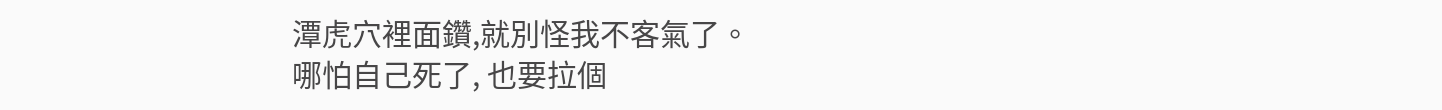潭虎穴裡面鑽,就別怪我不客氣了。
哪怕自己死了, 也要拉個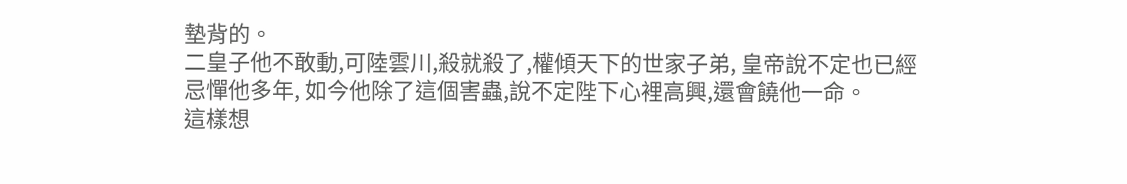墊背的。
二皇子他不敢動,可陸雲川,殺就殺了,權傾天下的世家子弟, 皇帝說不定也已經忌憚他多年, 如今他除了這個害蟲,說不定陛下心裡高興,還會饒他一命。
這樣想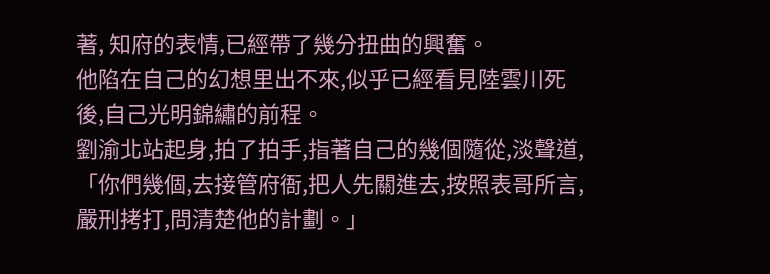著, 知府的表情,已經帶了幾分扭曲的興奮。
他陷在自己的幻想里出不來,似乎已經看見陸雲川死後,自己光明錦繡的前程。
劉渝北站起身,拍了拍手,指著自己的幾個隨從,淡聲道,「你們幾個,去接管府衙,把人先關進去,按照表哥所言,嚴刑拷打,問清楚他的計劃。」